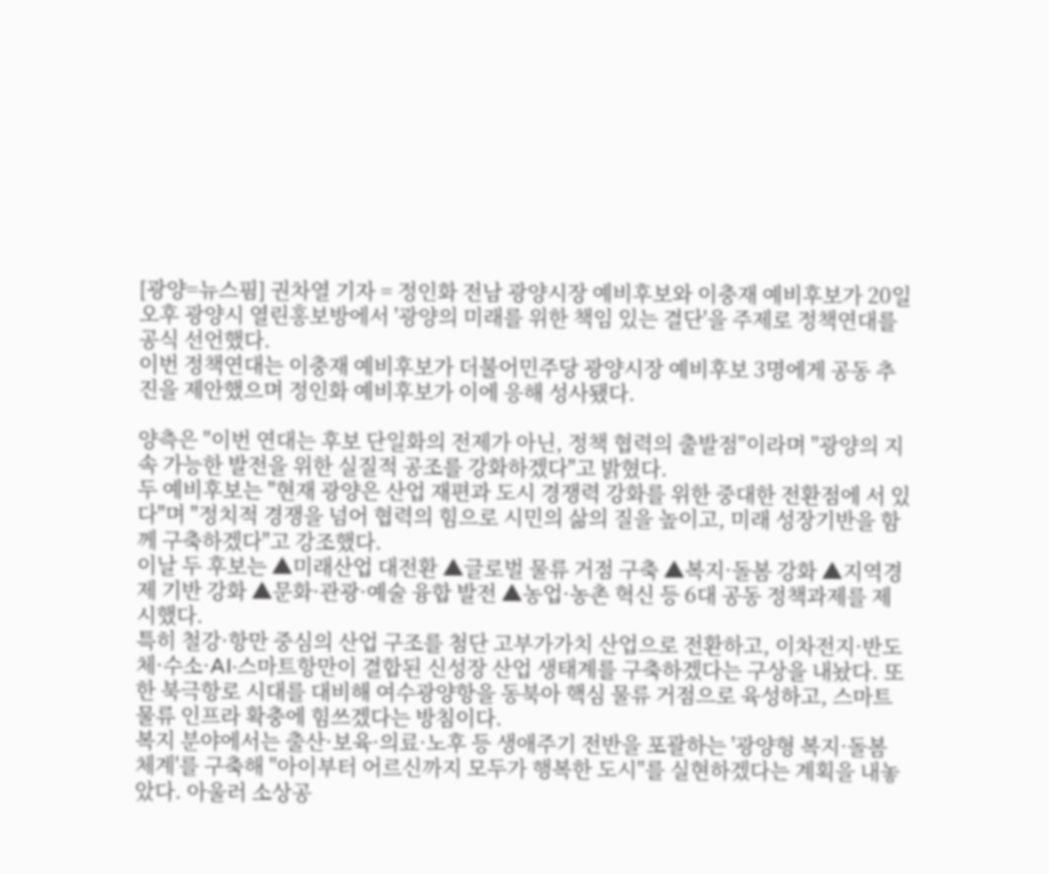[광양=뉴스핌] 권차열 기자 = 정인화 전남 광양시장 예비후보와 이충재 예비후보가 20일 오후 광양시 열린홍보방에서 '광양의 미래를 위한 책임 있는 결단'을 주제로 정책연대를 공식 선언했다.
이번 정책연대는 이충재 예비후보가 더불어민주당 광양시장 예비후보 3명에게 공동 추진을 제안했으며 정인화 예비후보가 이에 응해 성사됐다.

양측은 "이번 연대는 후보 단일화의 전제가 아닌, 정책 협력의 출발점"이라며 "광양의 지속 가능한 발전을 위한 실질적 공조를 강화하겠다"고 밝혔다.
두 예비후보는 "현재 광양은 산업 재편과 도시 경쟁력 강화를 위한 중대한 전환점에 서 있다"며 "정치적 경쟁을 넘어 협력의 힘으로 시민의 삶의 질을 높이고, 미래 성장기반을 함께 구축하겠다"고 강조했다.
이날 두 후보는 ▲미래산업 대전환 ▲글로벌 물류 거점 구축 ▲복지·돌봄 강화 ▲지역경제 기반 강화 ▲문화·관광·예술 융합 발전 ▲농업·농촌 혁신 등 6대 공동 정책과제를 제시했다.
특히 철강·항만 중심의 산업 구조를 첨단 고부가가치 산업으로 전환하고, 이차전지·반도체·수소·AI·스마트항만이 결합된 신성장 산업 생태계를 구축하겠다는 구상을 내놨다. 또한 북극항로 시대를 대비해 여수광양항을 동북아 핵심 물류 거점으로 육성하고, 스마트 물류 인프라 확충에 힘쓰겠다는 방침이다.
복지 분야에서는 출산·보육·의료·노후 등 생애주기 전반을 포괄하는 '광양형 복지·돌봄 체계'를 구축해 "아이부터 어르신까지 모두가 행복한 도시"를 실현하겠다는 계획을 내놓았다. 아울러 소상공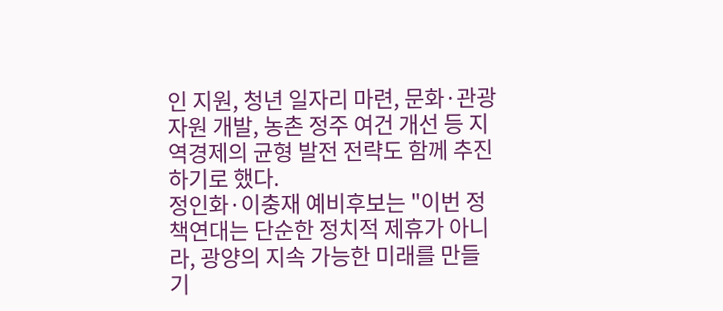인 지원, 청년 일자리 마련, 문화·관광 자원 개발, 농촌 정주 여건 개선 등 지역경제의 균형 발전 전략도 함께 추진하기로 했다.
정인화·이충재 예비후보는 "이번 정책연대는 단순한 정치적 제휴가 아니라, 광양의 지속 가능한 미래를 만들기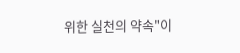위한 실천의 약속"이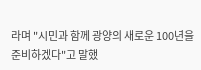라며 "시민과 함께 광양의 새로운 100년을 준비하겠다"고 말했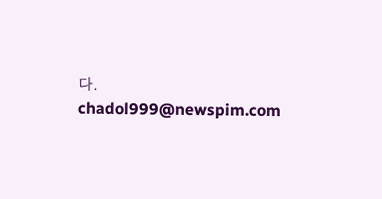다.
chadol999@newspim.com